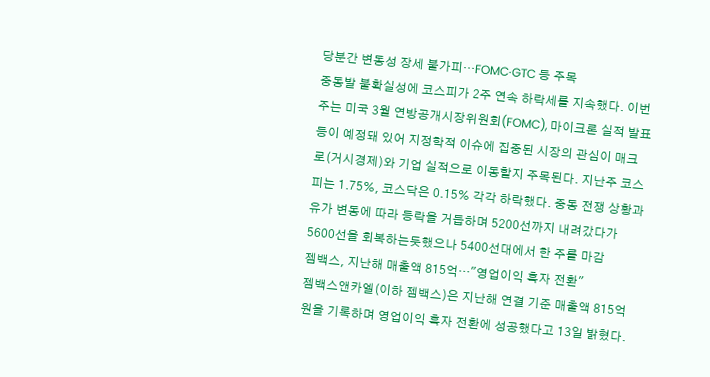당분간 변동성 장세 불가피…FOMC·GTC 등 주목
중동발 불확실성에 코스피가 2주 연속 하락세를 지속했다. 이번주는 미국 3월 연방공개시장위원회(FOMC), 마이크론 실적 발표 등이 예정돼 있어 지정학적 이슈에 집중된 시장의 관심이 매크로(거시경제)와 기업 실적으로 이동할지 주목된다. 지난주 코스피는 1.75%, 코스닥은 0.15% 각각 하락했다. 중동 전쟁 상황과 유가 변동에 따라 등락을 거듭하며 5200선까지 내려갔다가 5600선을 회복하는듯했으나 5400선대에서 한 주를 마감
젬백스, 지난해 매출액 815억…"영업이익 흑자 전환"
젬백스앤카엘(이하 젬백스)은 지난해 연결 기준 매출액 815억원을 기록하며 영업이익 흑자 전환에 성공했다고 13일 밝혔다.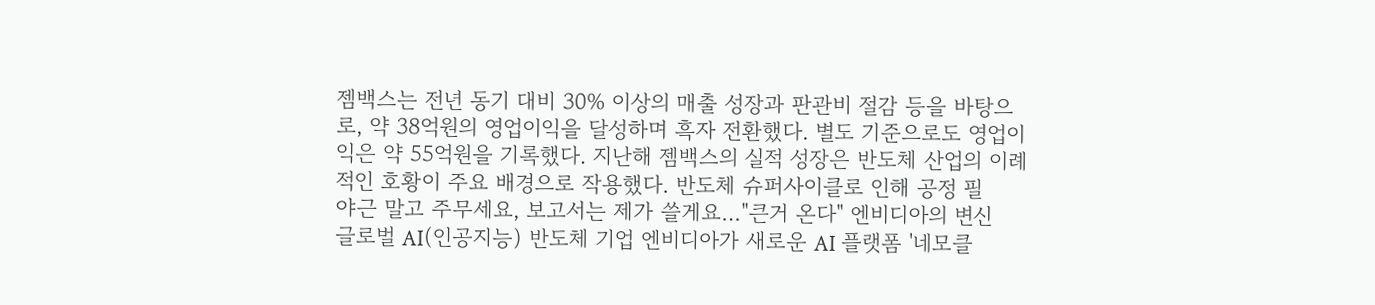젬백스는 전년 동기 대비 30% 이상의 매출 성장과 판관비 절감 등을 바탕으로, 약 38억원의 영업이익을 달성하며 흑자 전환했다. 별도 기준으로도 영업이익은 약 55억원을 기록했다. 지난해 젬백스의 실적 성장은 반도체 산업의 이례적인 호황이 주요 배경으로 작용했다. 반도체 슈퍼사이클로 인해 공정 필
야근 말고 주무세요, 보고서는 제가 쓸게요…"큰거 온다" 엔비디아의 변신
글로벌 AI(인공지능) 반도체 기업 엔비디아가 새로운 AI 플랫폼 '네모클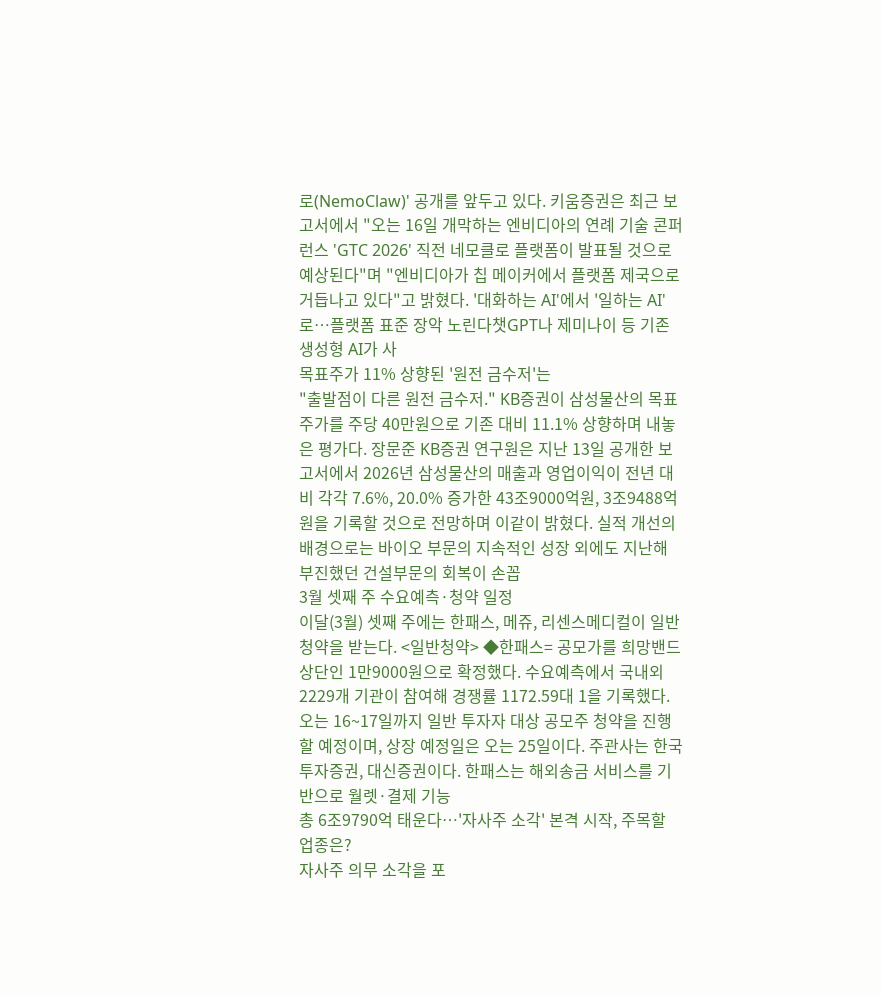로(NemoClaw)' 공개를 앞두고 있다. 키움증권은 최근 보고서에서 "오는 16일 개막하는 엔비디아의 연례 기술 콘퍼런스 'GTC 2026' 직전 네모클로 플랫폼이 발표될 것으로 예상된다"며 "엔비디아가 칩 메이커에서 플랫폼 제국으로 거듭나고 있다"고 밝혔다. '대화하는 AI'에서 '일하는 AI'로…플랫폼 표준 장악 노린다챗GPT나 제미나이 등 기존 생성형 AI가 사
목표주가 11% 상향된 '원전 금수저'는
"출발점이 다른 원전 금수저." KB증권이 삼성물산의 목표주가를 주당 40만원으로 기존 대비 11.1% 상향하며 내놓은 평가다. 장문준 KB증권 연구원은 지난 13일 공개한 보고서에서 2026년 삼성물산의 매출과 영업이익이 전년 대비 각각 7.6%, 20.0% 증가한 43조9000억원, 3조9488억원을 기록할 것으로 전망하며 이같이 밝혔다. 실적 개선의 배경으로는 바이오 부문의 지속적인 성장 외에도 지난해 부진했던 건설부문의 회복이 손꼽
3월 셋째 주 수요예측·청약 일정
이달(3월) 셋째 주에는 한패스, 메쥬, 리센스메디컬이 일반청약을 받는다. <일반청약> ◆한패스= 공모가를 희망밴드 상단인 1만9000원으로 확정했다. 수요예측에서 국내외 2229개 기관이 참여해 경쟁률 1172.59대 1을 기록했다. 오는 16~17일까지 일반 투자자 대상 공모주 청약을 진행할 예정이며, 상장 예정일은 오는 25일이다. 주관사는 한국투자증권, 대신증권이다. 한패스는 해외송금 서비스를 기반으로 월렛·결제 기능
총 6조9790억 태운다…'자사주 소각' 본격 시작, 주목할 업종은?
자사주 의무 소각을 포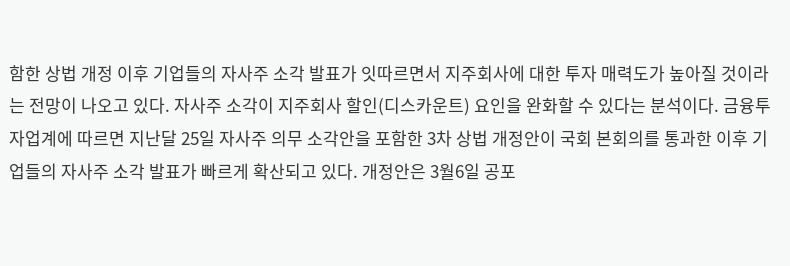함한 상법 개정 이후 기업들의 자사주 소각 발표가 잇따르면서 지주회사에 대한 투자 매력도가 높아질 것이라는 전망이 나오고 있다. 자사주 소각이 지주회사 할인(디스카운트) 요인을 완화할 수 있다는 분석이다. 금융투자업계에 따르면 지난달 25일 자사주 의무 소각안을 포함한 3차 상법 개정안이 국회 본회의를 통과한 이후 기업들의 자사주 소각 발표가 빠르게 확산되고 있다. 개정안은 3월6일 공포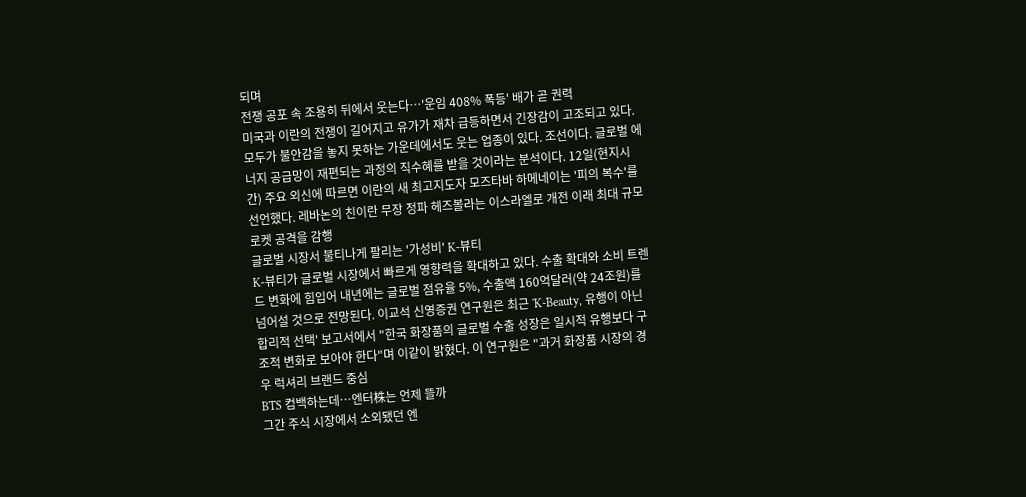되며
전쟁 공포 속 조용히 뒤에서 웃는다…'운임 408% 폭등' 배가 곧 권력
미국과 이란의 전쟁이 길어지고 유가가 재차 급등하면서 긴장감이 고조되고 있다. 모두가 불안감을 놓지 못하는 가운데에서도 웃는 업종이 있다. 조선이다. 글로벌 에너지 공급망이 재편되는 과정의 직수혜를 받을 것이라는 분석이다. 12일(현지시간) 주요 외신에 따르면 이란의 새 최고지도자 모즈타바 하메네이는 '피의 복수'를 선언했다. 레바논의 친이란 무장 정파 헤즈볼라는 이스라엘로 개전 이래 최대 규모 로켓 공격을 감행
글로벌 시장서 불티나게 팔리는 '가성비' K-뷰티
K-뷰티가 글로벌 시장에서 빠르게 영향력을 확대하고 있다. 수출 확대와 소비 트렌드 변화에 힘입어 내년에는 글로벌 점유율 5%, 수출액 160억달러(약 24조원)를 넘어설 것으로 전망된다. 이교석 신영증권 연구원은 최근 'K-Beauty, 유행이 아닌 합리적 선택' 보고서에서 "한국 화장품의 글로벌 수출 성장은 일시적 유행보다 구조적 변화로 보아야 한다"며 이같이 밝혔다. 이 연구원은 "과거 화장품 시장의 경우 럭셔리 브랜드 중심
BTS 컴백하는데…엔터株는 언제 뜰까
그간 주식 시장에서 소외됐던 엔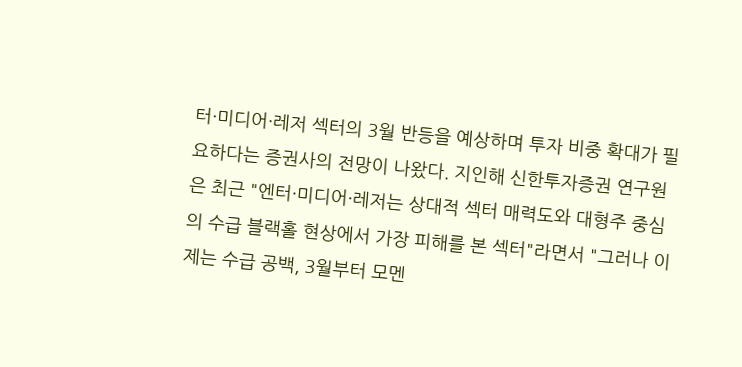터·미디어·레저 섹터의 3월 반등을 예상하며 투자 비중 확대가 필요하다는 증권사의 전망이 나왔다. 지인해 신한투자증권 연구원은 최근 "엔터·미디어·레저는 상대적 섹터 매력도와 대형주 중심의 수급 블랙홀 현상에서 가장 피해를 본 섹터"라면서 "그러나 이제는 수급 공백, 3월부터 모멘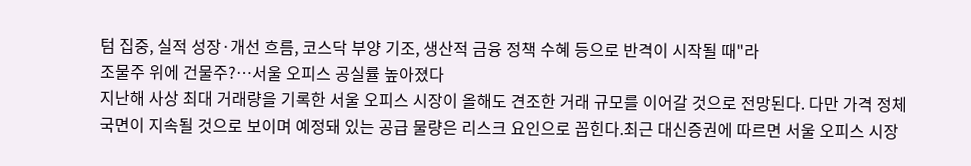텀 집중, 실적 성장·개선 흐름, 코스닥 부양 기조, 생산적 금융 정책 수혜 등으로 반격이 시작될 때"라
조물주 위에 건물주?…서울 오피스 공실률 높아졌다
지난해 사상 최대 거래량을 기록한 서울 오피스 시장이 올해도 견조한 거래 규모를 이어갈 것으로 전망된다. 다만 가격 정체 국면이 지속될 것으로 보이며 예정돼 있는 공급 물량은 리스크 요인으로 꼽힌다.최근 대신증권에 따르면 서울 오피스 시장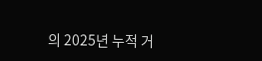의 2025년 누적 거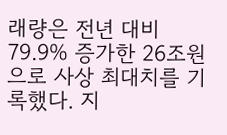래량은 전년 대비 79.9% 증가한 26조원으로 사상 최대치를 기록했다. 지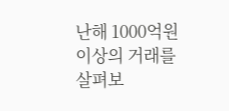난해 1000억원 이상의 거래를 살펴보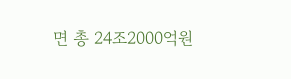면 총 24조2000억원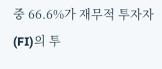중 66.6%가 재무적 투자자(FI)의 투